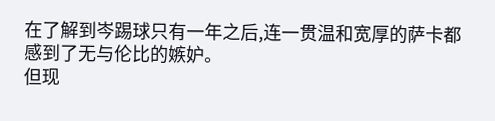在了解到岑踢球只有一年之后,连一贯温和宽厚的萨卡都感到了无与伦比的嫉妒。
但现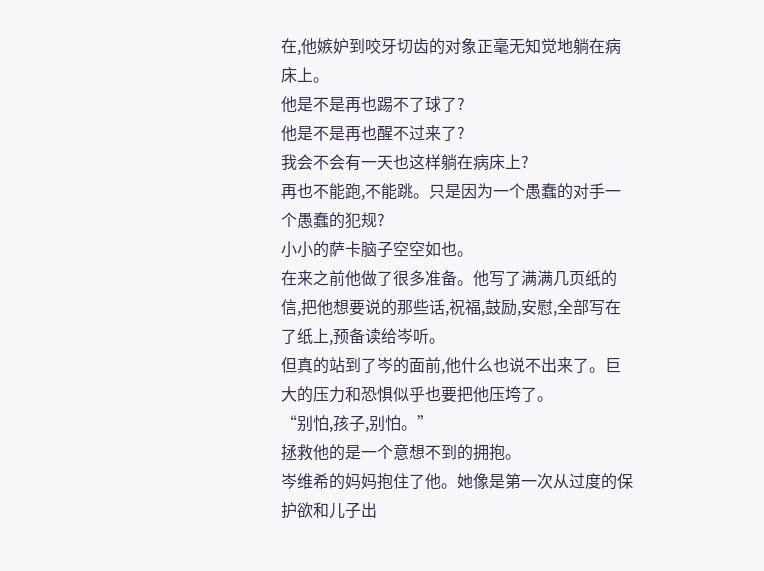在,他嫉妒到咬牙切齿的对象正毫无知觉地躺在病床上。
他是不是再也踢不了球了?
他是不是再也醒不过来了?
我会不会有一天也这样躺在病床上?
再也不能跑,不能跳。只是因为一个愚蠢的对手一个愚蠢的犯规?
小小的萨卡脑子空空如也。
在来之前他做了很多准备。他写了满满几页纸的信,把他想要说的那些话,祝福,鼓励,安慰,全部写在了纸上,预备读给岑听。
但真的站到了岑的面前,他什么也说不出来了。巨大的压力和恐惧似乎也要把他压垮了。
“别怕,孩子,别怕。”
拯救他的是一个意想不到的拥抱。
岑维希的妈妈抱住了他。她像是第一次从过度的保护欲和儿子出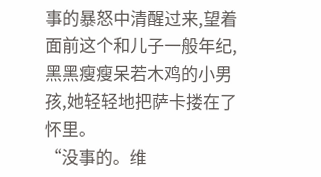事的暴怒中清醒过来,望着面前这个和儿子一般年纪,黑黑瘦瘦呆若木鸡的小男孩,她轻轻地把萨卡搂在了怀里。
“没事的。维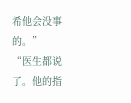希他会没事的。”
“医生都说了。他的指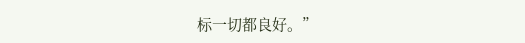标一切都良好。”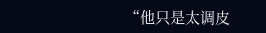“他只是太调皮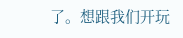了。想跟我们开玩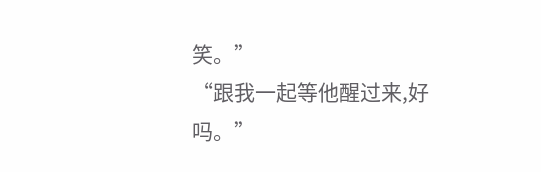笑。”
“跟我一起等他醒过来,好吗。”